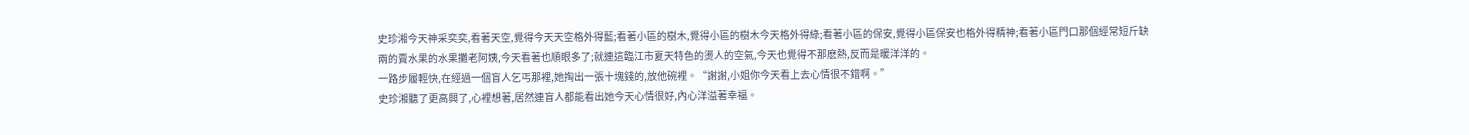史珍湘今天神采奕奕,看著天空,覺得今天天空格外得藍;看著小區的樹木,覺得小區的樹木今天格外得綠;看著小區的保安,覺得小區保安也格外得精神;看著小區門口那個經常短斤缺兩的賣水果的水果攤老阿姨,今天看著也順眼多了;就連這臨江市夏天特色的燙人的空氣,今天也覺得不那麽熱,反而是暖洋洋的。
一路步履輕快,在經過一個盲人乞丐那裡,她掏出一張十塊錢的,放他碗裡。“謝謝,小姐你今天看上去心情很不錯啊。”
史珍湘聽了更高興了,心裡想著,居然連盲人都能看出她今天心情很好,內心洋溢著幸福。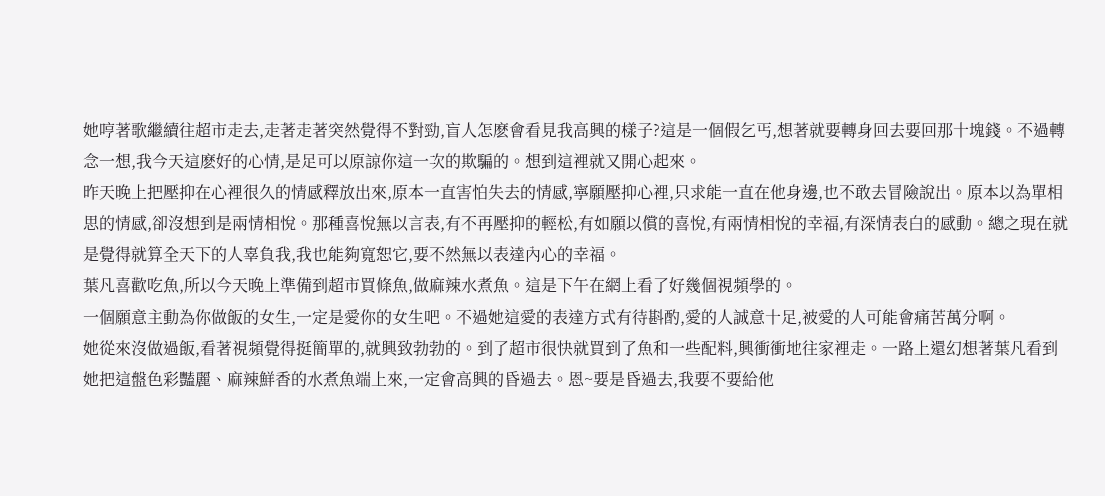她哼著歌繼續往超市走去,走著走著突然覺得不對勁,盲人怎麽會看見我高興的樣子?這是一個假乞丐,想著就要轉身回去要回那十塊錢。不過轉念一想,我今天這麽好的心情,是足可以原諒你這一次的欺騙的。想到這裡就又開心起來。
昨天晚上把壓抑在心裡很久的情感釋放出來,原本一直害怕失去的情感,寧願壓抑心裡,只求能一直在他身邊,也不敢去冒險說出。原本以為單相思的情感,卻沒想到是兩情相悅。那種喜悅無以言表,有不再壓抑的輕松,有如願以償的喜悅,有兩情相悅的幸福,有深情表白的感動。總之現在就是覺得就算全天下的人辜負我,我也能夠寬恕它,要不然無以表達內心的幸福。
葉凡喜歡吃魚,所以今天晚上準備到超市買條魚,做麻辣水煮魚。這是下午在網上看了好幾個視頻學的。
一個願意主動為你做飯的女生,一定是愛你的女生吧。不過她這愛的表達方式有待斟酌,愛的人誠意十足,被愛的人可能會痛苦萬分啊。
她從來沒做過飯,看著視頻覺得挺簡單的,就興致勃勃的。到了超市很快就買到了魚和一些配料,興衝衝地往家裡走。一路上還幻想著葉凡看到她把這盤色彩豔麗、麻辣鮮香的水煮魚端上來,一定會高興的昏過去。恩~要是昏過去,我要不要給他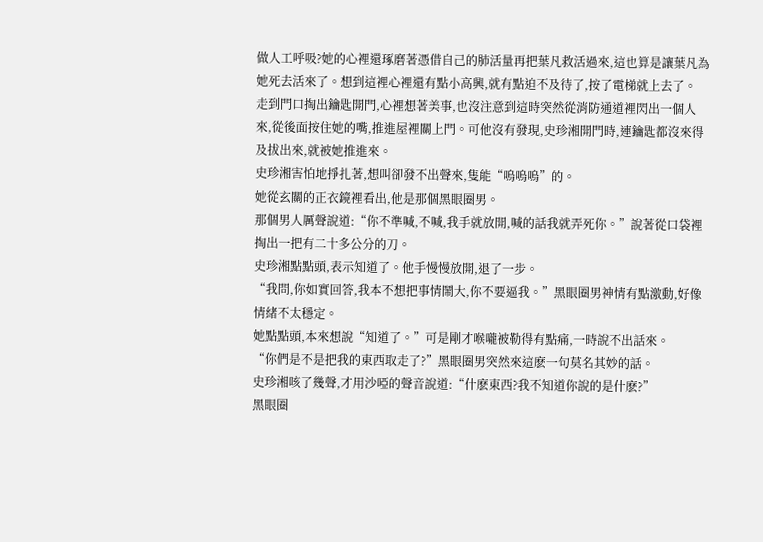做人工呼吸?她的心裡還琢磨著憑借自己的肺活量再把葉凡救活過來,這也算是讓葉凡為她死去活來了。想到這裡心裡還有點小高興,就有點迫不及待了,按了電梯就上去了。
走到門口掏出鑰匙開門,心裡想著美事,也沒注意到這時突然從消防通道裡閃出一個人來,從後面按住她的嘴,推進屋裡關上門。可他沒有發現,史珍湘開門時,連鑰匙都沒來得及拔出來,就被她推進來。
史珍湘害怕地掙扎著,想叫卻發不出聲來,隻能“嗚嗚嗚”的。
她從玄關的正衣鏡裡看出,他是那個黑眼圈男。
那個男人厲聲說道:“你不準喊,不喊,我手就放開,喊的話我就弄死你。”說著從口袋裡掏出一把有二十多公分的刀。
史珍湘點點頭,表示知道了。他手慢慢放開,退了一步。
“我問,你如實回答,我本不想把事情鬧大,你不要逼我。”黑眼圈男神情有點激動,好像情緒不太穩定。
她點點頭,本來想說“知道了。”可是剛才喉嚨被勒得有點痛,一時說不出話來。
“你們是不是把我的東西取走了?”黑眼圈男突然來這麽一句莫名其妙的話。
史珍湘咳了幾聲,才用沙啞的聲音說道:“什麽東西?我不知道你說的是什麽?”
黑眼圈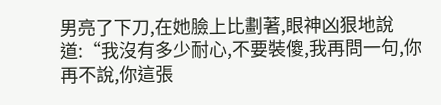男亮了下刀,在她臉上比劃著,眼神凶狠地說道:“我沒有多少耐心,不要裝傻,我再問一句,你再不說,你這張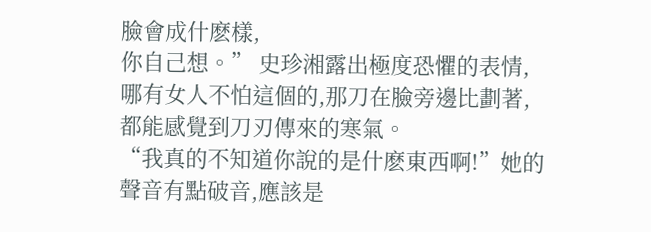臉會成什麽樣,
你自己想。” 史珍湘露出極度恐懼的表情,哪有女人不怕這個的,那刀在臉旁邊比劃著,都能感覺到刀刃傳來的寒氣。
“我真的不知道你說的是什麽東西啊!”她的聲音有點破音,應該是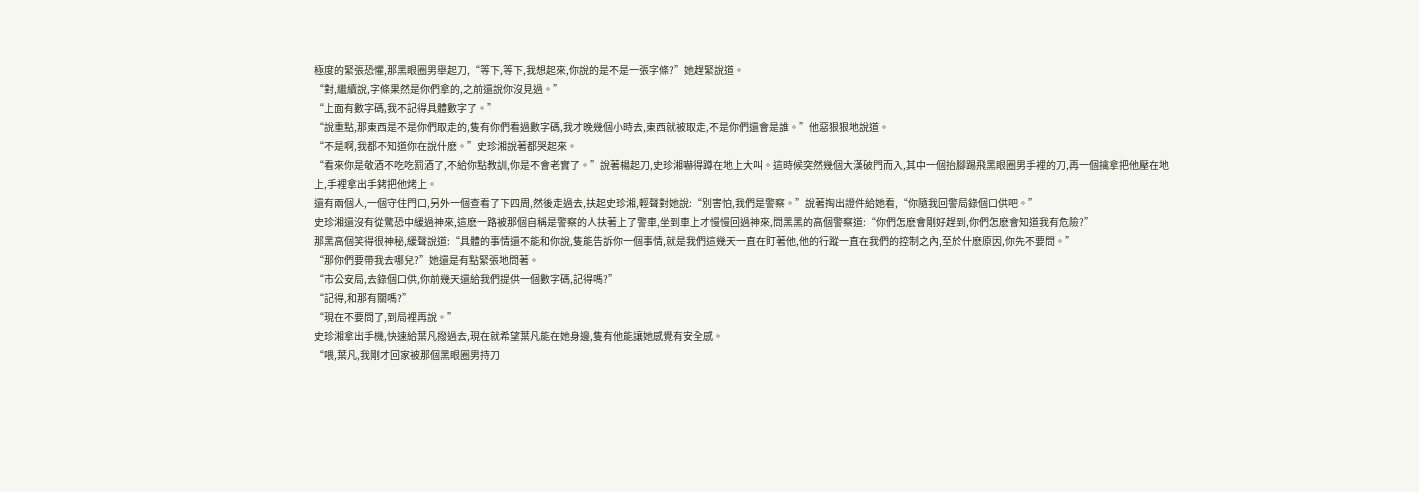極度的緊張恐懼,那黑眼圈男舉起刀,“等下,等下,我想起來,你說的是不是一張字條?”她趕緊說道。
“對,繼續說,字條果然是你們拿的,之前還說你沒見過。”
“上面有數字碼,我不記得具體數字了。”
“說重點,那東西是不是你們取走的,隻有你們看過數字碼,我才晚幾個小時去,東西就被取走,不是你們還會是誰。”他惡狠狠地說道。
“不是啊,我都不知道你在說什麽。”史珍湘說著都哭起來。
“看來你是敬酒不吃吃罰酒了,不給你點教訓,你是不會老實了。”說著楊起刀,史珍湘嚇得蹲在地上大叫。這時候突然幾個大漢破門而入,其中一個抬腳踢飛黑眼圈男手裡的刀,再一個擒拿把他壓在地上,手裡拿出手銬把他烤上。
還有兩個人,一個守住門口,另外一個查看了下四周,然後走過去,扶起史珍湘,輕聲對她說:“別害怕,我們是警察。”說著掏出證件給她看,“你隨我回警局錄個口供吧。”
史珍湘還沒有從驚恐中緩過神來,這麽一路被那個自稱是警察的人扶著上了警車,坐到車上才慢慢回過神來,問黑黑的高個警察道:“你們怎麽會剛好趕到,你們怎麽會知道我有危險?”
那黑高個笑得很神秘,緩聲說道:“具體的事情還不能和你說,隻能告訴你一個事情,就是我們這幾天一直在盯著他,他的行蹤一直在我們的控制之內,至於什麽原因,你先不要問。”
“那你們要帶我去哪兒?”她還是有點緊張地問著。
“市公安局,去錄個口供,你前幾天還給我們提供一個數字碼,記得嗎?”
“記得,和那有關嗎?”
“現在不要問了,到局裡再說。”
史珍湘拿出手機,快速給葉凡撥過去,現在就希望葉凡能在她身邊,隻有他能讓她感覺有安全感。
“喂,葉凡,我剛才回家被那個黑眼圈男持刀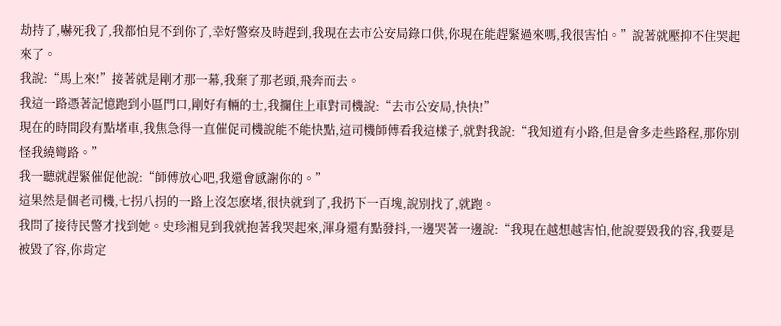劫持了,嚇死我了,我都怕見不到你了,幸好警察及時趕到,我現在去市公安局錄口供,你現在能趕緊過來嗎,我很害怕。”說著就壓抑不住哭起來了。
我說:“馬上來!”接著就是剛才那一幕,我棄了那老頭,飛奔而去。
我這一路憑著記憶跑到小區門口,剛好有輛的士,我攔住上車對司機說:“去市公安局,快快!”
現在的時間段有點堵車,我焦急得一直催促司機說能不能快點,這司機師傅看我這樣子,就對我說:“我知道有小路,但是會多走些路程,那你別怪我繞彎路。”
我一聽就趕緊催促他說:“師傅放心吧,我還會感謝你的。”
這果然是個老司機,七拐八拐的一路上沒怎麽堵,很快就到了,我扔下一百塊,說別找了,就跑。
我問了接待民警才找到她。史珍湘見到我就抱著我哭起來,渾身還有點發抖,一邊哭著一邊說:“我現在越想越害怕,他說要毀我的容,我要是被毀了容,你肯定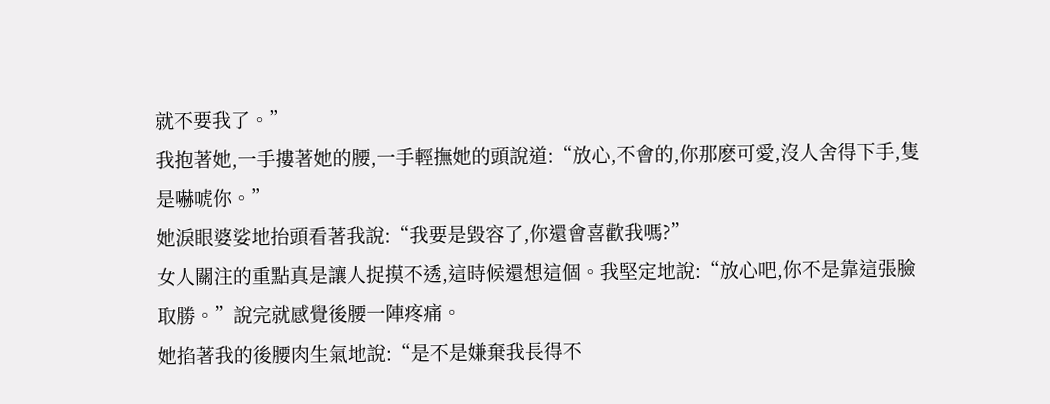就不要我了。”
我抱著她,一手摟著她的腰,一手輕撫她的頭說道:“放心,不會的,你那麽可愛,沒人舍得下手,隻是嚇唬你。”
她淚眼婆娑地抬頭看著我說:“我要是毀容了,你還會喜歡我嗎?”
女人關注的重點真是讓人捉摸不透,這時候還想這個。我堅定地說:“放心吧,你不是靠這張臉取勝。”說完就感覺後腰一陣疼痛。
她掐著我的後腰肉生氣地說:“是不是嫌棄我長得不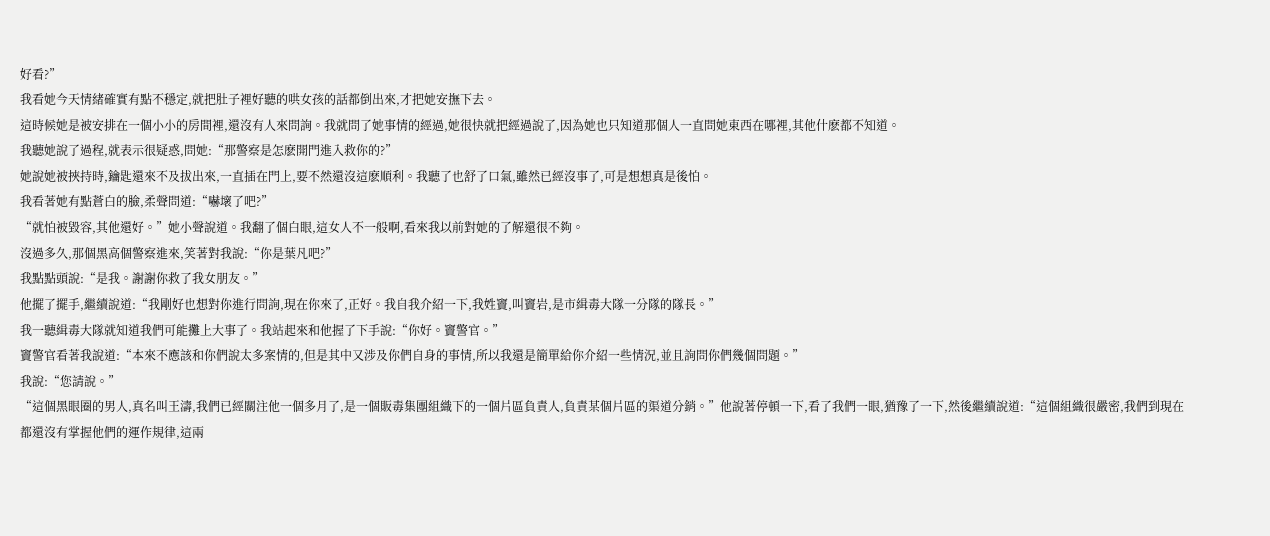好看?”
我看她今天情緒確實有點不穩定,就把肚子裡好聽的哄女孩的話都倒出來,才把她安撫下去。
這時候她是被安排在一個小小的房間裡,還沒有人來問詢。我就問了她事情的經過,她很快就把經過說了,因為她也只知道那個人一直問她東西在哪裡,其他什麽都不知道。
我聽她說了過程,就表示很疑惑,問她:“那警察是怎麽開門進入救你的?”
她說她被挾持時,鑰匙還來不及拔出來,一直插在門上,要不然還沒這麽順利。我聽了也舒了口氣,雖然已經沒事了,可是想想真是後怕。
我看著她有點蒼白的臉,柔聲問道:“嚇壞了吧?”
“就怕被毀容,其他還好。”她小聲說道。我翻了個白眼,這女人不一般啊,看來我以前對她的了解還很不夠。
沒過多久,那個黑高個警察進來,笑著對我說:“你是葉凡吧?”
我點點頭說:“是我。謝謝你救了我女朋友。”
他擺了擺手,繼續說道:“我剛好也想對你進行問詢,現在你來了,正好。我自我介紹一下,我姓竇,叫竇岩,是市緝毒大隊一分隊的隊長。”
我一聽緝毒大隊就知道我們可能攤上大事了。我站起來和他握了下手說:“你好。竇警官。”
竇警官看著我說道:“本來不應該和你們說太多案情的,但是其中又涉及你們自身的事情,所以我還是簡單給你介紹一些情況,並且詢問你們幾個問題。”
我說:“您請說。”
“這個黑眼圈的男人,真名叫王濤,我們已經關注他一個多月了,是一個販毒集團組織下的一個片區負責人,負責某個片區的渠道分銷。”他說著停頓一下,看了我們一眼,猶豫了一下,然後繼續說道:“這個組織很嚴密,我們到現在都還沒有掌握他們的運作規律,這兩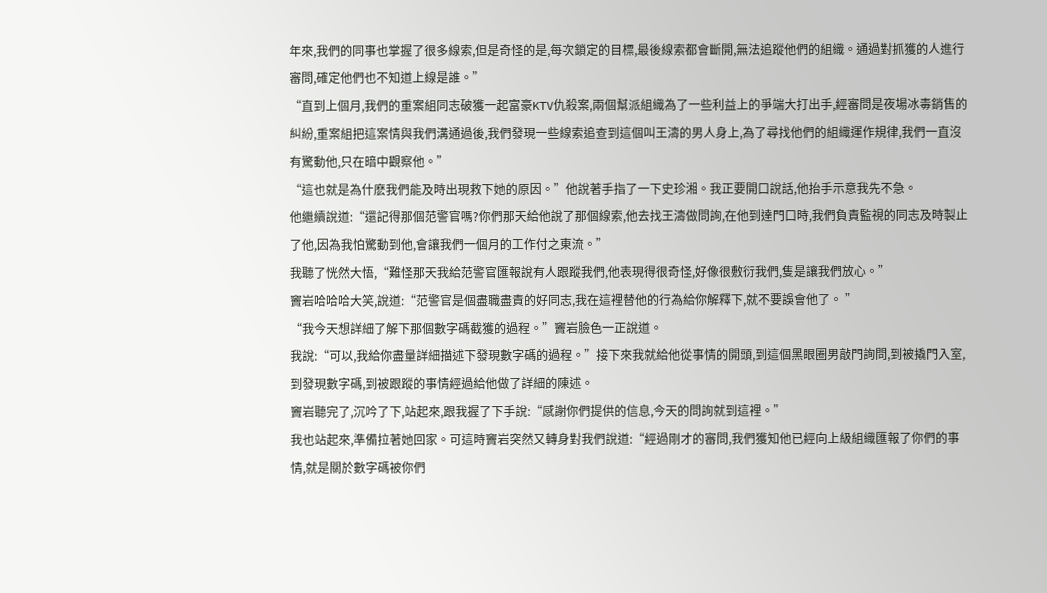年來,我們的同事也掌握了很多線索,但是奇怪的是,每次鎖定的目標,最後線索都會斷開,無法追蹤他們的組織。通過對抓獲的人進行審問,確定他們也不知道上線是誰。”
“直到上個月,我們的重案組同志破獲一起富豪KTV仇殺案,兩個幫派組織為了一些利益上的爭端大打出手,經審問是夜場冰毒銷售的糾紛,重案組把這案情與我們溝通過後,我們發現一些線索追查到這個叫王濤的男人身上,為了尋找他們的組織運作規律,我們一直沒有驚動他,只在暗中觀察他。”
“這也就是為什麽我們能及時出現救下她的原因。”他說著手指了一下史珍湘。我正要開口說話,他抬手示意我先不急。
他繼續說道:“還記得那個范警官嗎?你們那天給他說了那個線索,他去找王濤做問詢,在他到達門口時,我們負責監視的同志及時製止了他,因為我怕驚動到他,會讓我們一個月的工作付之東流。”
我聽了恍然大悟,“難怪那天我給范警官匯報說有人跟蹤我們,他表現得很奇怪,好像很敷衍我們,隻是讓我們放心。”
竇岩哈哈哈大笑,說道:“范警官是個盡職盡責的好同志,我在這裡替他的行為給你解釋下,就不要誤會他了。 ”
“我今天想詳細了解下那個數字碼截獲的過程。”竇岩臉色一正說道。
我說:“可以,我給你盡量詳細描述下發現數字碼的過程。”接下來我就給他從事情的開頭,到這個黑眼圈男敲門詢問,到被撬門入室,到發現數字碼,到被跟蹤的事情經過給他做了詳細的陳述。
竇岩聽完了,沉吟了下,站起來,跟我握了下手說:“感謝你們提供的信息,今天的問詢就到這裡。”
我也站起來,準備拉著她回家。可這時竇岩突然又轉身對我們說道:“經過剛才的審問,我們獲知他已經向上級組織匯報了你們的事情,就是關於數字碼被你們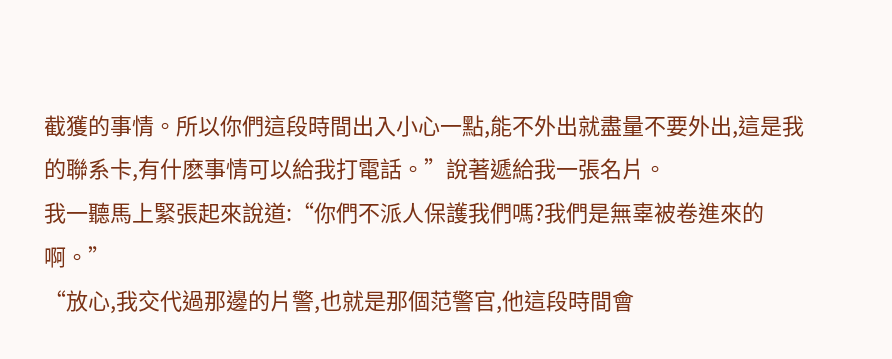截獲的事情。所以你們這段時間出入小心一點,能不外出就盡量不要外出,這是我的聯系卡,有什麽事情可以給我打電話。”說著遞給我一張名片。
我一聽馬上緊張起來說道:“你們不派人保護我們嗎?我們是無辜被卷進來的啊。”
“放心,我交代過那邊的片警,也就是那個范警官,他這段時間會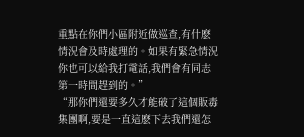重點在你們小區附近做巡查,有什麽情況會及時處理的。如果有緊急情況你也可以給我打電話,我們會有同志第一時間趕到的。”
“那你們還要多久才能破了這個販毒集團啊,要是一直這麽下去我們還怎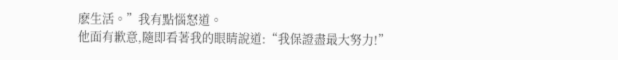麽生活。”我有點惱怒道。
他面有歉意,隨即看著我的眼睛說道:“我保證盡最大努力!”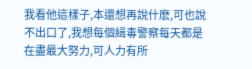我看他這樣子,本還想再說什麽,可也說不出口了,我想每個緝毒警察每天都是在盡最大努力,可人力有所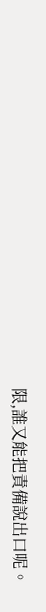限,誰又能把責備說出口呢。